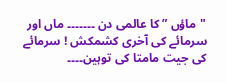"ماؤں ” کا عالمی دن ۔۔۔۔۔۔۔ ماں اور سرمائے کی آخری کشمکش ! سرمائے کی جیت مامتا کی توہین۔۔۔۔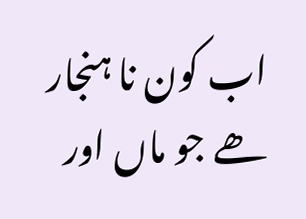اب کون نا ہنجار ھے جو ماں اور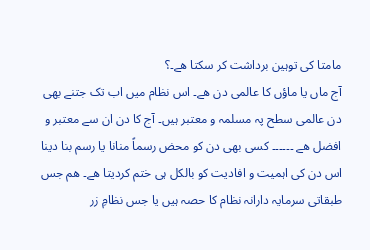مامتا کی توہین برداشت کر سکتا ھے۔؟
آج ماں یا ماؤں کا عالمی دن ھے۔ اس نظام میں اب تک جتنے بھی دن عالمی سطح پہ مسلمہ و معتبر ہیں۔ آج کا دن ان سے معتبر و افضل ھے ۔۔۔۔۔۔ کسی بھی دن کو محض رسماً منانا یا رسم بنا دینا اس دن کی اہمیت و افادیت کو بالکل ہی ختم کردیتا ھے۔ ھم جس طبقاتی سرمایہ دارانہ نظام کا حصہ ہیں یا جس نظامِ زر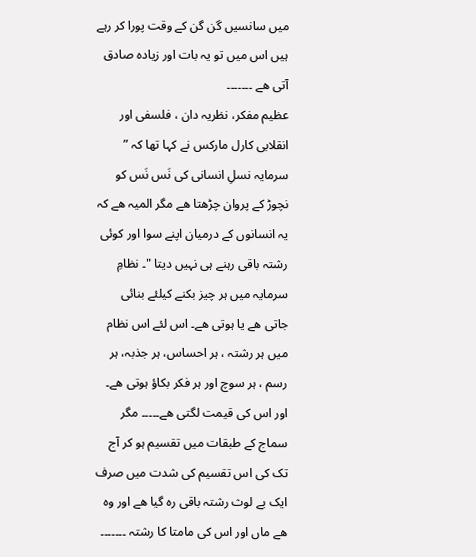میں سانسیں گن گن کے وقت پورا کر رہے ہیں اس میں تو یہ بات اور زیادہ صادق آتی ھے ۔۔۔۔۔۔۔
عظیم مفکر، نظریہ دان ، فلسفی اور انقلابی کارل مارکس نے کہا تھا کہ ” سرمایہ نسلِ انسانی کی نَس نَس کو نچوڑ کے پروان چڑھتا ھے مگر المیہ ھے کہ یہ انسانوں کے درمیان اپنے سوا اور کوئی رشتہ باقی رہنے ہی نہیں دیتا "۔ نظامِ سرمایہ میں ہر چیز بکنے کیلئے بنائی جاتی ھے یا ہوتی ھے۔ اس لئے اس نظام میں ہر رشتہ ، ہر احساس، ہر جذبہ، ہر رسم ، ہر سوچ اور ہر فکر بکاؤ ہوتی ھے۔ اور اس کی قیمت لگتی ھے۔۔۔۔۔ مگر سماج کے طبقات میں تقسیم ہو کر آج تک کی اس تقسیم کی شدت میں صرف ایک بے لوث رشتہ باقی رہ گیا ھے اور وہ ھے ماں اور اس کی مامتا کا رشتہ ۔۔۔۔۔۔۔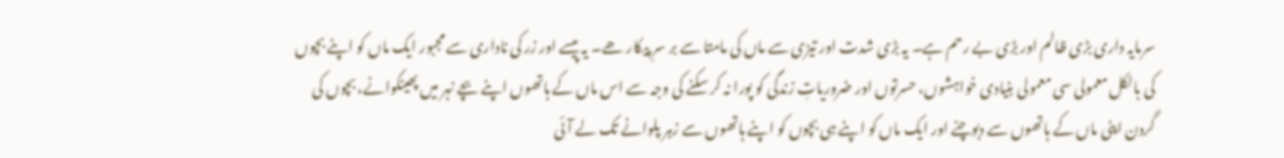سرمایہ داری بڑی ظالم اور بڑی بے رحم ہے۔ یہ بڑی شدت اور تیزی سے ماں کی مامتا سے بر سرِ پیکار ھے۔ یہ پیسے اور زر کی ناداری سے مجبور ایک ماں کو اپنے بچوں کی بالکل معمولی سی معمولی بنیادی خواہشوں، حسرتوں اور ضروریاتِ زندگی کو پورا نہ کر سکنے کی وجہ سے اس ماں کے ہاتھوں اپنے بچے نہر میں پھینکوانے، بچوں کی گردن اپنی ماں کے ہاتھوں سے دبوچنے اور ایک ماں کو اپنے ہی بچوں کو اپنے ہاتھوں سے زہر پلوانے تک لے آئی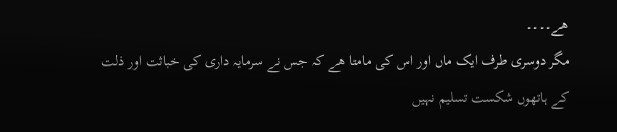ھے۔۔۔۔
مگر دوسری طرف ایک ماں اور اس کی مامتا ھے کہ جس نے سرمایہ داری کی خباثت اور ذلت کے ہاتھوں شکست تسلیم نہیں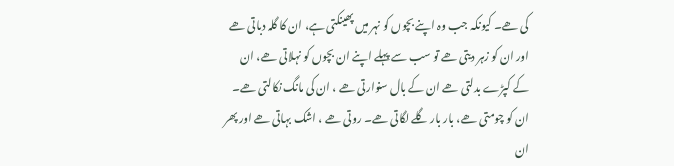کی ھے۔ کیونکہ جب وہ اپنے بچوں کو نہر میں پھینکتی ہے، ان کا گلہ دباتی ھے اور ان کو زہر دیتی ھے تو سب سے پہلے اپنے ان بچوں کو نہلاتی ھے، ان کے کپڑے بدلتی ھے ان کے بال سنوارتی ھے ، ان کی مانگ نکالتی ھے۔ ان کو چومتی ھے، بار بار گلے لگاتی ھے۔ روتی ھے ، اشک بہاتی ھے اور پھر ان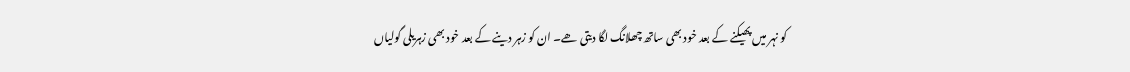کو نہر میں پھیکنے کے بعد خود بھی ساتھ چھلانگ لگا دیتی ھے۔ ان کو زہر دینے کے بعد خود بھی زہریلی گولیاں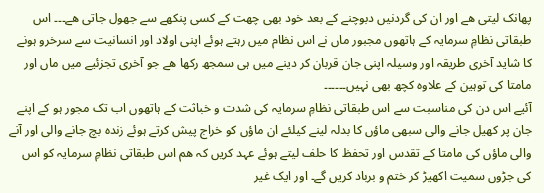پھانک لیتی ھے اور ان کی گردنیں دبوچنے کے بعد خود بھی چھت کے کسی پنکھے سے جھول جاتی ھے۔۔۔ اس طبقاتی نظامِ سرمایہ کے ہاتھوں مجبور ماں نے اس نظام میں رہتے ہوئے اپنی اولاد اور انسانیت سے سرخرو ہونے کا شاید آخری طریقہ اور وسیلہ اپنی جان قربان کر دینے میں ہی سمجھ رکھا ھے جو آخری تجزئیے میں ماں اور مامتا کی توہین کے علاوہ کچھ بھی نہیں۔۔۔۔۔۔
آئیے اس دن کی مناسبت سے اس طبقاتی نظامِ سرمایہ کی شدت و خباثت کے ہاتھوں اب تک مجور ہو کے اپنے جان پر کھیل جانے والی سبھی ماؤں کا بدلہ لینے کیلئے ان ماؤں کو خراج پیش کرتے ہوئے زندہ بچ جانے والی اور آنے والی ماؤں کی مامتا کے تقدس اور تحفظ کا حلف لیتے ہوئے عہد کریں کہ ھم اس طبقاتی نظامِ سرمایہ کو اس کی جڑوں سمیت اکھیڑ کر ختم و برباد کریں گے۔ اور ایک غیر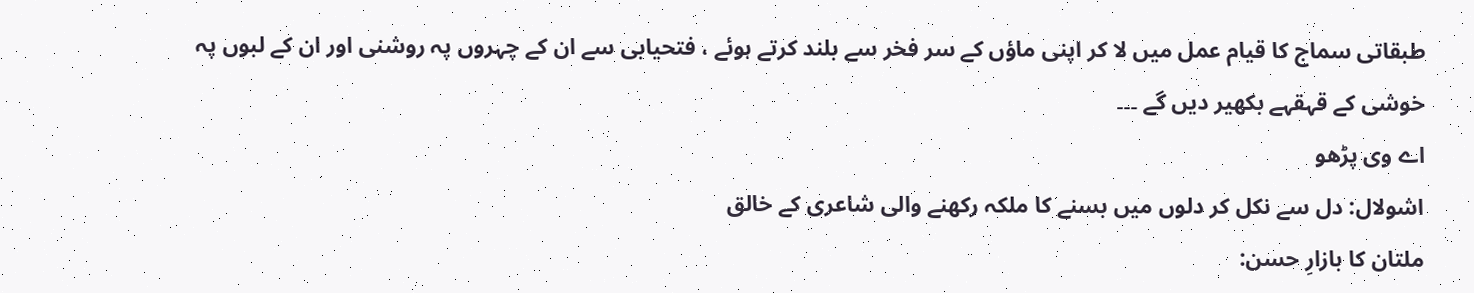طبقاتی سماج کا قیام عمل میں لا کر اپنی ماؤں کے سر فخر سے بلند کرتے ہوئے ، فتحیابی سے ان کے چہروں پہ روشنی اور ان کے لبوں پہ خوشی کے قہقہے بکھیر دیں گے ۔۔۔
اے وی پڑھو
اشولال: دل سے نکل کر دلوں میں بسنے کا ملکہ رکھنے والی شاعری کے خالق
ملتان کا بازارِ حسن: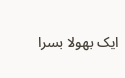ایک بھولا بسرا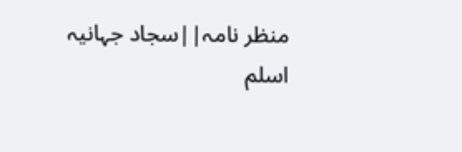منظر نامہ||سجاد جہانیہ
اسلم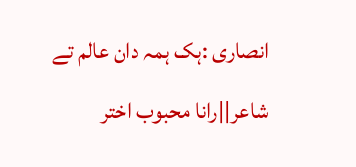انصاری :ہک ہمہ دان عالم تے شاعر||رانا محبوب اختر